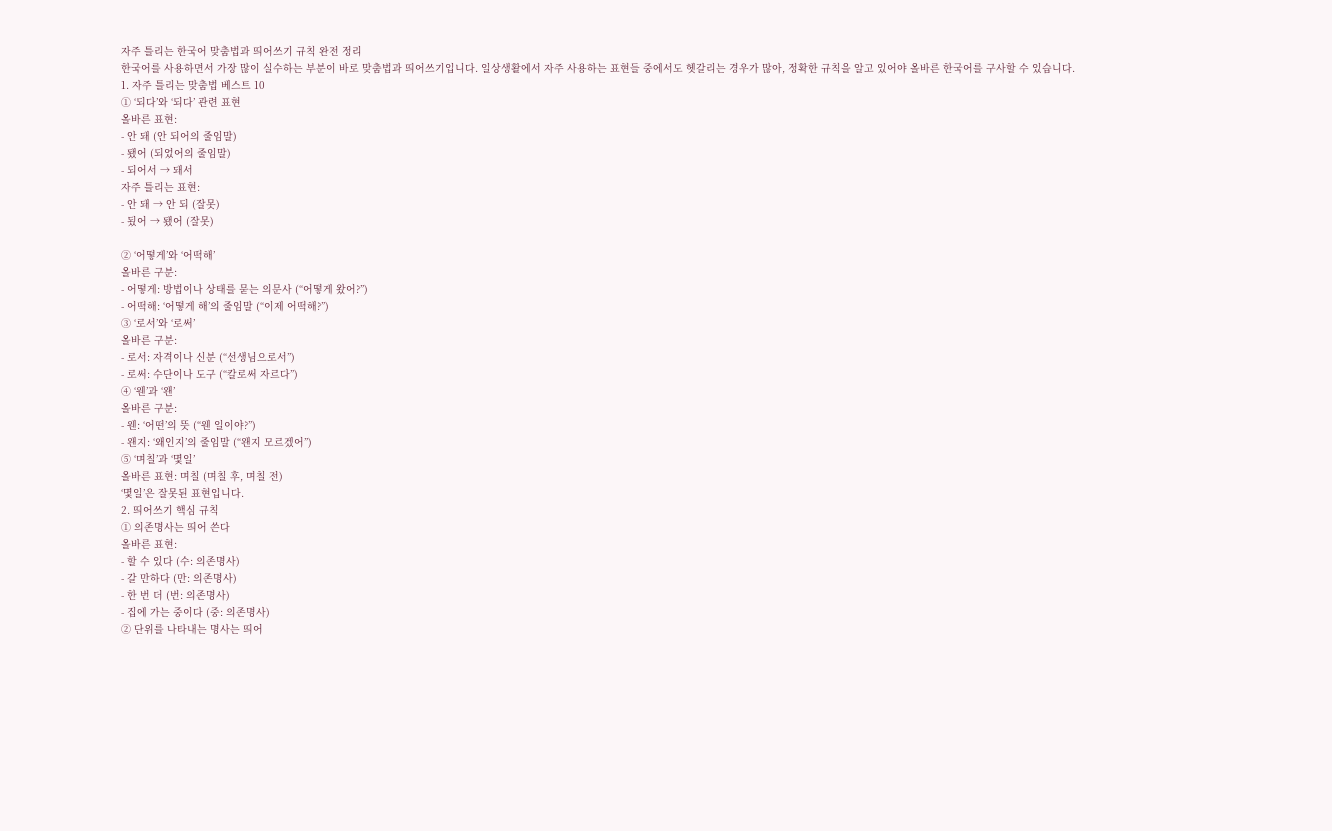자주 틀리는 한국어 맞춤법과 띄어쓰기 규칙 완전 정리
한국어를 사용하면서 가장 많이 실수하는 부분이 바로 맞춤법과 띄어쓰기입니다. 일상생활에서 자주 사용하는 표현들 중에서도 헷갈리는 경우가 많아, 정확한 규칙을 알고 있어야 올바른 한국어를 구사할 수 있습니다.
1. 자주 틀리는 맞춤법 베스트 10
① ‘되다’와 ‘되다’ 관련 표현
올바른 표현:
- 안 돼 (안 되어의 줄임말)
- 됐어 (되었어의 줄임말)
- 되어서 → 돼서
자주 틀리는 표현:
- 안 돼 → 안 되 (잘못)
- 됬어 → 됐어 (잘못)

② ‘어떻게’와 ‘어떡해’
올바른 구분:
- 어떻게: 방법이나 상태를 묻는 의문사 (“어떻게 왔어?”)
- 어떡해: ‘어떻게 해’의 줄임말 (“이제 어떡해?”)
③ ‘로서’와 ‘로써’
올바른 구분:
- 로서: 자격이나 신분 (“선생님으로서”)
- 로써: 수단이나 도구 (“칼로써 자르다”)
④ ‘웬’과 ‘왠’
올바른 구분:
- 웬: ‘어떤’의 뜻 (“웬 일이야?”)
- 왠지: ‘왜인지’의 줄임말 (“왠지 모르겠어”)
⑤ ‘며칠’과 ‘몇일’
올바른 표현: 며칠 (며칠 후, 며칠 전)
‘몇일’은 잘못된 표현입니다.
2. 띄어쓰기 핵심 규칙
① 의존명사는 띄어 쓴다
올바른 표현:
- 할 수 있다 (수: 의존명사)
- 갈 만하다 (만: 의존명사)
- 한 번 더 (번: 의존명사)
- 집에 가는 중이다 (중: 의존명사)
② 단위를 나타내는 명사는 띄어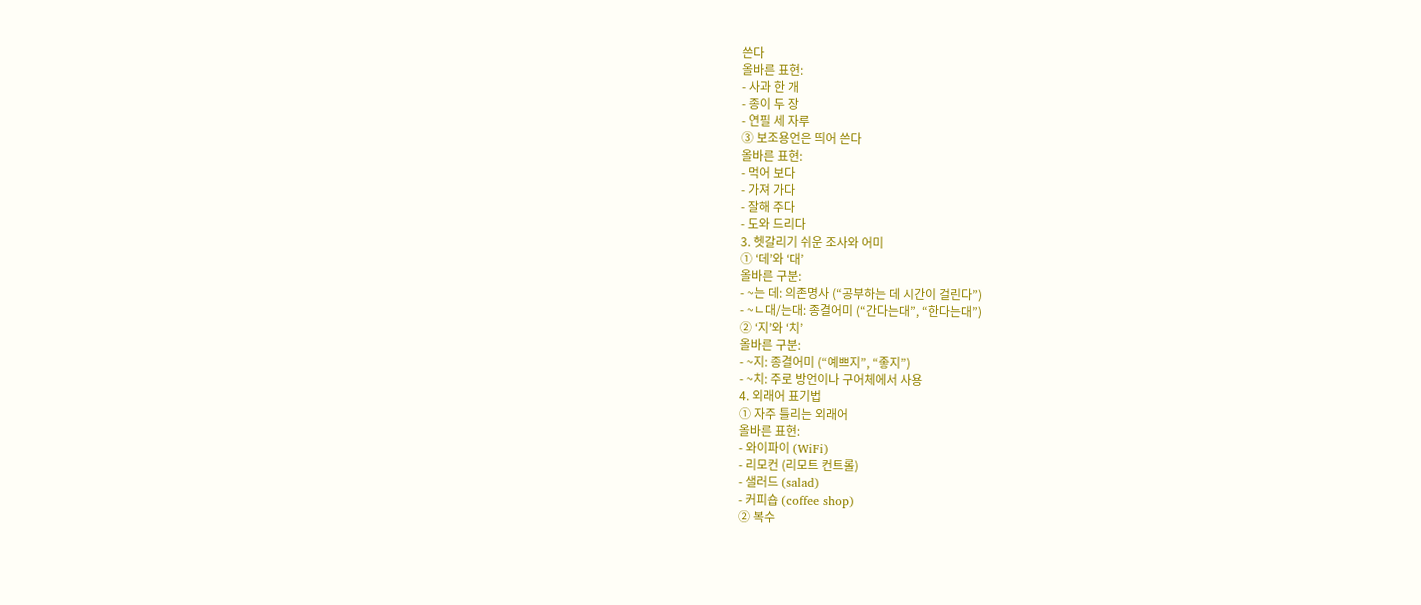쓴다
올바른 표현:
- 사과 한 개
- 종이 두 장
- 연필 세 자루
③ 보조용언은 띄어 쓴다
올바른 표현:
- 먹어 보다
- 가져 가다
- 잘해 주다
- 도와 드리다
3. 헷갈리기 쉬운 조사와 어미
① ‘데’와 ‘대’
올바른 구분:
- ~는 데: 의존명사 (“공부하는 데 시간이 걸린다”)
- ~ㄴ대/는대: 종결어미 (“간다는대”, “한다는대”)
② ‘지’와 ‘치’
올바른 구분:
- ~지: 종결어미 (“예쁘지”, “좋지”)
- ~치: 주로 방언이나 구어체에서 사용
4. 외래어 표기법
① 자주 틀리는 외래어
올바른 표현:
- 와이파이 (WiFi)
- 리모컨 (리모트 컨트롤)
- 샐러드 (salad)
- 커피숍 (coffee shop)
② 복수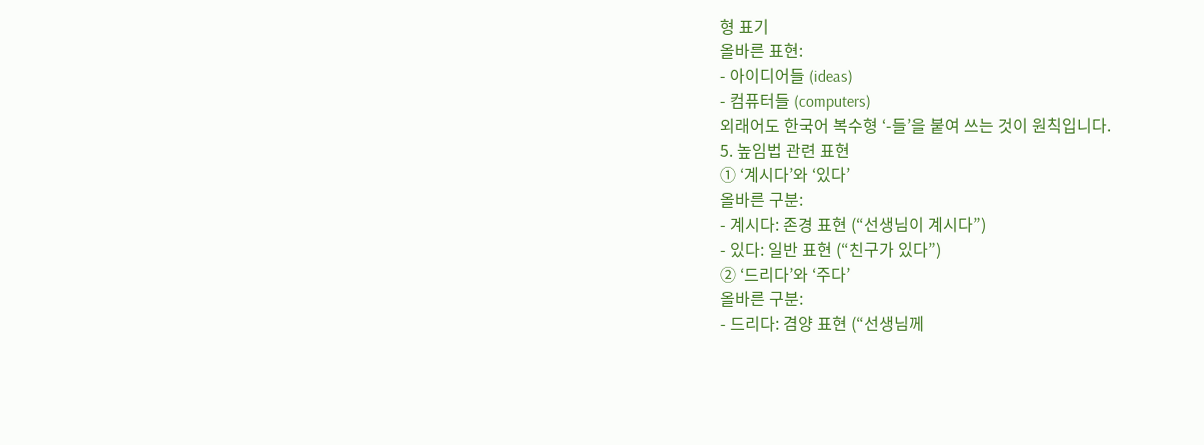형 표기
올바른 표현:
- 아이디어들 (ideas)
- 컴퓨터들 (computers)
외래어도 한국어 복수형 ‘-들’을 붙여 쓰는 것이 원칙입니다.
5. 높임법 관련 표현
① ‘계시다’와 ‘있다’
올바른 구분:
- 계시다: 존경 표현 (“선생님이 계시다”)
- 있다: 일반 표현 (“친구가 있다”)
② ‘드리다’와 ‘주다’
올바른 구분:
- 드리다: 겸양 표현 (“선생님께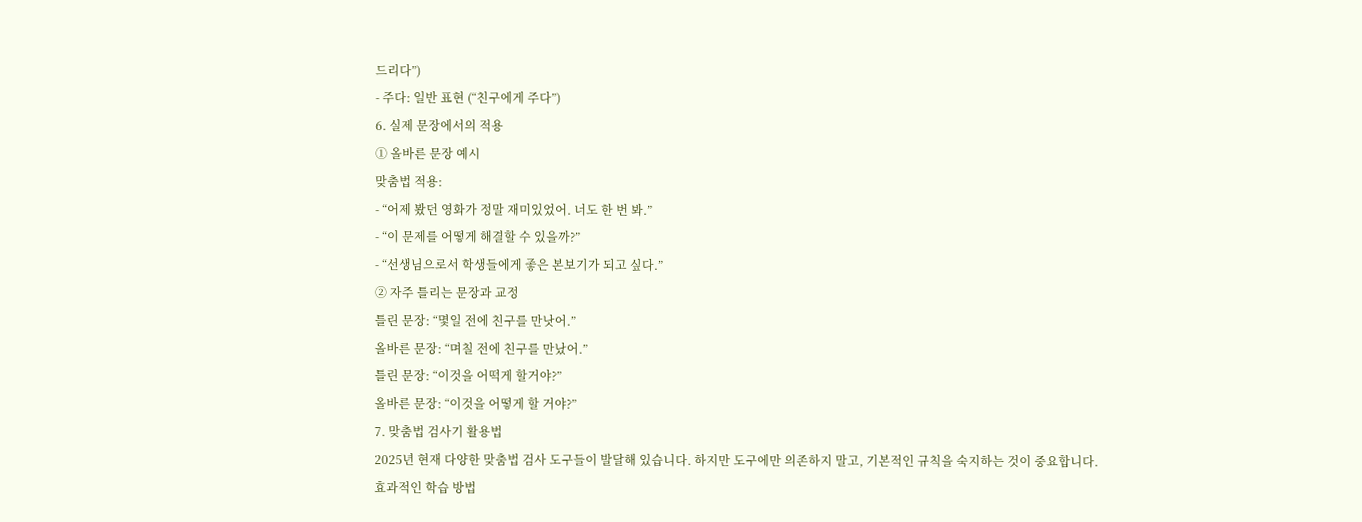드리다”)
- 주다: 일반 표현 (“친구에게 주다”)
6. 실제 문장에서의 적용
① 올바른 문장 예시
맞춤법 적용:
- “어제 봤던 영화가 정말 재미있었어. 너도 한 번 봐.”
- “이 문제를 어떻게 해결할 수 있을까?”
- “선생님으로서 학생들에게 좋은 본보기가 되고 싶다.”
② 자주 틀리는 문장과 교정
틀린 문장: “몇일 전에 친구를 만낫어.”
올바른 문장: “며칠 전에 친구를 만났어.”
틀린 문장: “이것을 어떡게 할거야?”
올바른 문장: “이것을 어떻게 할 거야?”
7. 맞춤법 검사기 활용법
2025년 현재 다양한 맞춤법 검사 도구들이 발달해 있습니다. 하지만 도구에만 의존하지 말고, 기본적인 규칙을 숙지하는 것이 중요합니다.
효과적인 학습 방법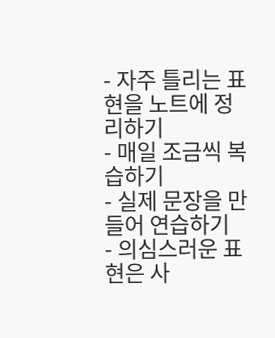- 자주 틀리는 표현을 노트에 정리하기
- 매일 조금씩 복습하기
- 실제 문장을 만들어 연습하기
- 의심스러운 표현은 사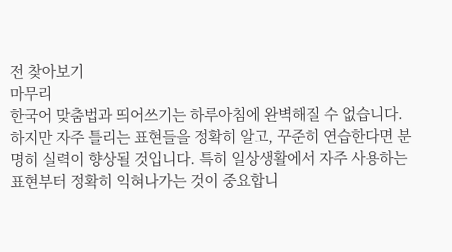전 찾아보기
마무리
한국어 맞춤법과 띄어쓰기는 하루아침에 완벽해질 수 없습니다. 하지만 자주 틀리는 표현들을 정확히 알고, 꾸준히 연습한다면 분명히 실력이 향상될 것입니다. 특히 일상생활에서 자주 사용하는 표현부터 정확히 익혀나가는 것이 중요합니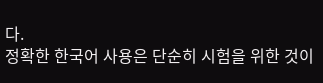다.
정확한 한국어 사용은 단순히 시험을 위한 것이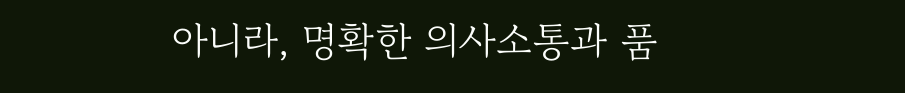아니라, 명확한 의사소통과 품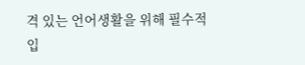격 있는 언어생활을 위해 필수적입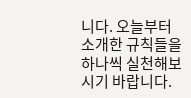니다. 오늘부터 소개한 규칙들을 하나씩 실천해보시기 바랍니다.